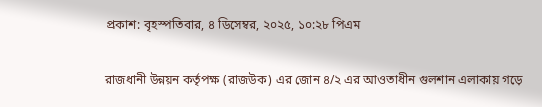প্রকাশ: বৃহস্পতিবার, ৪ ডিসেম্বর, ২০২৫, ১০:২৮ পিএম

রাজধানী উন্নয়ন কর্তৃপক্ষ (রাজউক) এর জোন ৪/২ এর আওতাধীন গুলশান এলাকায় গড়ে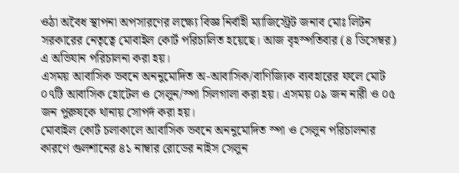ওঠা অবৈধ স্থাপনা অপসারণের লক্ষ্যে বিজ্ঞ নির্বাহী ম্যাজিস্ট্রেট জনাব মোঃ লিটন সরকারের নেতৃত্বে মোবাইল কোর্ট পরিচালিত হয়েছে। আজ বৃহস্পতিবার (৪ ডিসেম্বর) এ অভিযান পরিচালনা করা হয়।
এসময় আবাসিক ভবনে অননুমোদিত অ-আবাসিক/বাণিজ্যিক ব্যবহারের ফলে মোট ০৭টি আবাসিক হোটেল ও সেলুন/স্পা সিলগালা করা হয়। এসময় ০৯ জন নারী ও ০৫ জন পুরুষকে থানায় সোপর্দ করা হয়।
মোবাইল কোর্ট চলাকালে আবাসিক ভবনে অননুমোদিত স্পা ও সেলুন পরিচালনার কারণে গুলশানের ৪১ নাম্বার রোডের নাইস সেলুন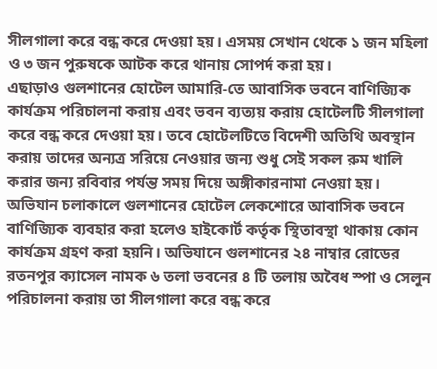সীলগালা করে বন্ধ করে দেওয়া হয়। এসময় সেখান থেকে ১ জন মহিলা ও ৩ জন পুরুষকে আটক করে থানায় সোপর্দ করা হয়।
এছাড়াও গুলশানের হোটেল আমারি-তে আবাসিক ভবনে বাণিজ্যিক কার্যক্রম পরিচালনা করায় এবং ভবন ব্যত্যয় করায় হোটেলটি সীলগালা করে বন্ধ করে দেওয়া হয়। তবে হোটেলটিতে বিদেশী অতিথি অবস্থান করায় তাদের অন্যত্র সরিয়ে নেওয়ার জন্য শুধু সেই সকল রুম খালি করার জন্য রবিবার পর্যন্ত সময় দিয়ে অঙ্গীকারনামা নেওয়া হয়।
অভিযান চলাকালে গুলশানের হোটেল লেকশোরে আবাসিক ভবনে বাণিজ্যিক ব্যবহার করা হলেও হাইকোর্ট কর্তৃক স্থিতাবস্থা থাকায় কোন কার্যক্রম গ্রহণ করা হয়নি। অভিযানে গুলশানের ২৪ নাম্বার রোডের রতনপুর ক্যাসেল নামক ৬ তলা ভবনের ৪ টি তলায় অবৈধ স্পা ও সেলুন পরিচালনা করায় তা সীলগালা করে বন্ধ করে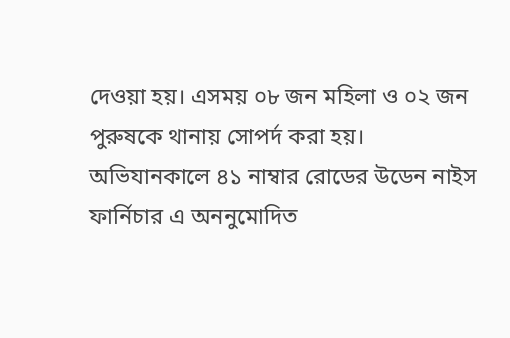দেওয়া হয়। এসময় ০৮ জন মহিলা ও ০২ জন পুরুষকে থানায় সোপর্দ করা হয়।
অভিযানকালে ৪১ নাম্বার রোডের উডেন নাইস ফার্নিচার এ অননুমোদিত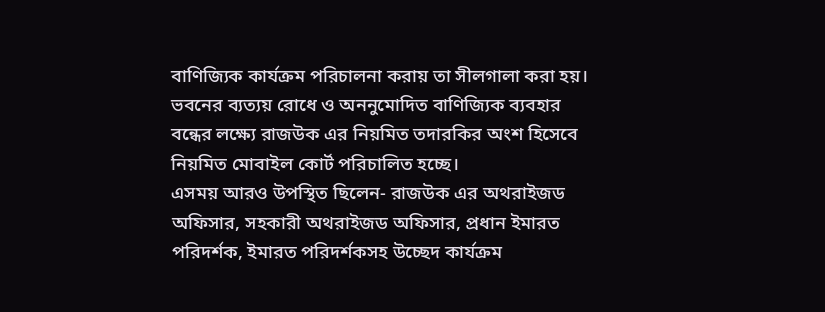বাণিজ্যিক কার্যক্রম পরিচালনা করায় তা সীলগালা করা হয়।
ভবনের ব্যত্যয় রোধে ও অননুমোদিত বাণিজ্যিক ব্যবহার বন্ধের লক্ষ্যে রাজউক এর নিয়মিত তদারকির অংশ হিসেবে নিয়মিত মোবাইল কোর্ট পরিচালিত হচ্ছে।
এসময় আরও উপস্থিত ছিলেন- রাজউক এর অথরাইজড অফিসার, সহকারী অথরাইজড অফিসার, প্রধান ইমারত পরিদর্শক, ইমারত পরিদর্শকসহ উচ্ছেদ কার্যক্রম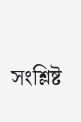সংশ্লিষ্ট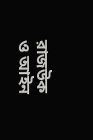রাজউক ও আইন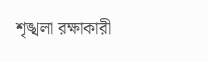শৃঙ্খলা রক্ষাকারী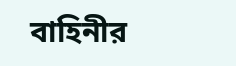বাহিনীর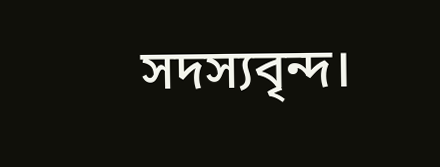সদস্যবৃন্দ।